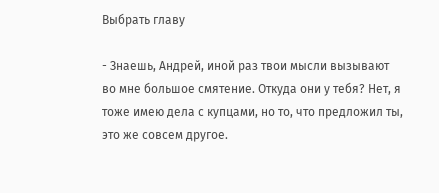Выбрать главу

- Знаешь, Андрей, иной раз твои мысли вызывают во мне большое смятение. Откуда они у тебя? Нет, я тоже имею дела с купцами, но то, что предложил ты, это же совсем другое.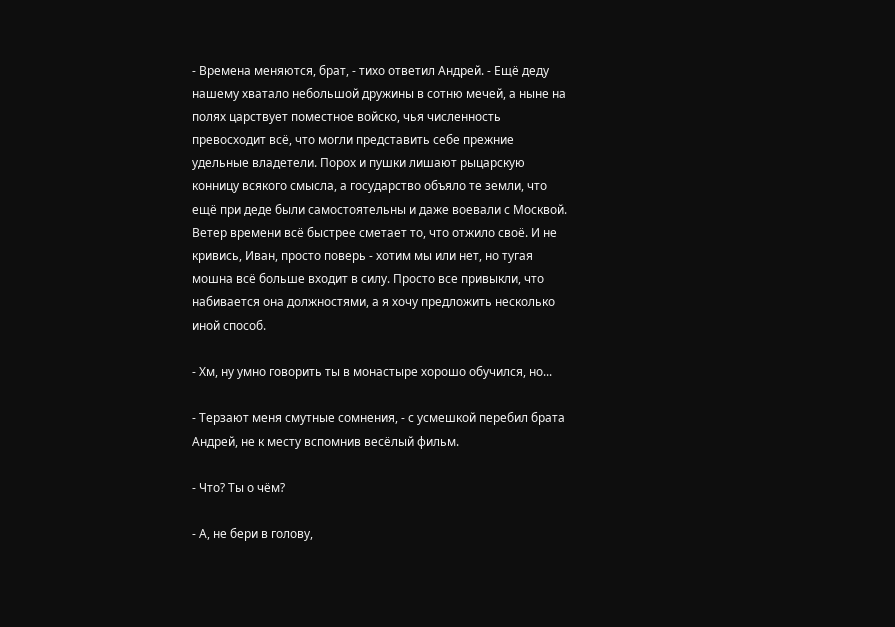- Времена меняются, брат, - тихо ответил Андрей. - Ещё деду нашему хватало небольшой дружины в сотню мечей, а ныне на полях царствует поместное войско, чья численность превосходит всё, что могли представить себе прежние удельные владетели. Порох и пушки лишают рыцарскую конницу всякого смысла, а государство объяло те земли, что ещё при деде были самостоятельны и даже воевали с Москвой. Ветер времени всё быстрее сметает то, что отжило своё. И не кривись, Иван, просто поверь - хотим мы или нет, но тугая мошна всё больше входит в силу. Просто все привыкли, что набивается она должностями, а я хочу предложить несколько иной способ.

- Хм, ну умно говорить ты в монастыре хорошо обучился, но...

- Терзают меня смутные сомнения, - с усмешкой перебил брата Андрей, не к месту вспомнив весёлый фильм.

- Что? Ты о чём?

- А, не бери в голову,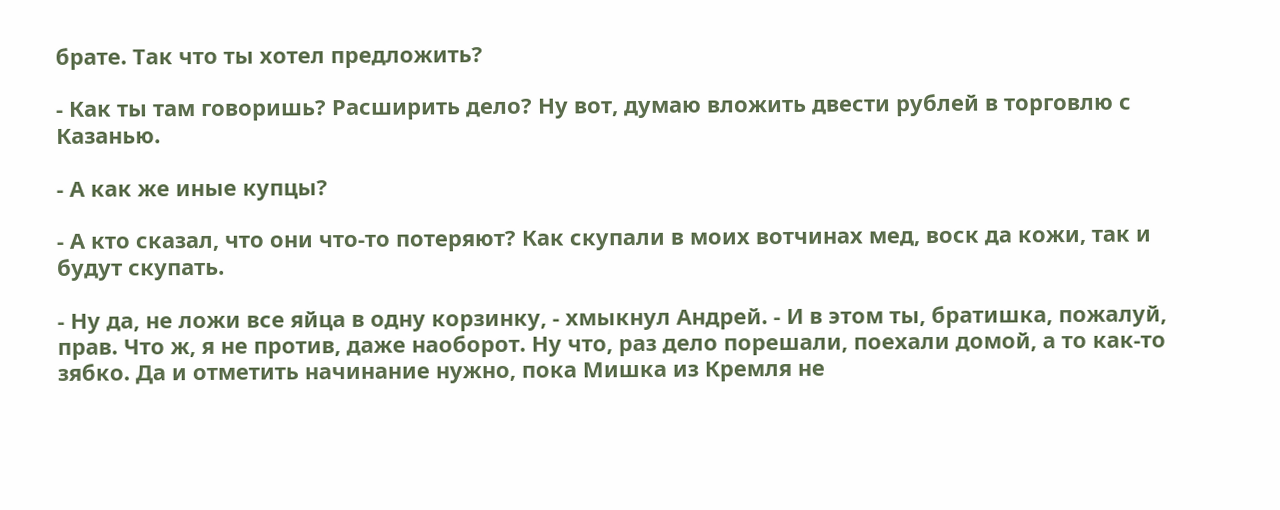брате. Так что ты хотел предложить?

- Как ты там говоришь? Расширить дело? Ну вот, думаю вложить двести рублей в торговлю с Казанью.

- А как же иные купцы?

- А кто сказал, что они что-то потеряют? Как скупали в моих вотчинах мед, воск да кожи, так и будут скупать.

- Ну да, не ложи все яйца в одну корзинку, - хмыкнул Андрей. - И в этом ты, братишка, пожалуй, прав. Что ж, я не против, даже наоборот. Ну что, раз дело порешали, поехали домой, а то как-то зябко. Да и отметить начинание нужно, пока Мишка из Кремля не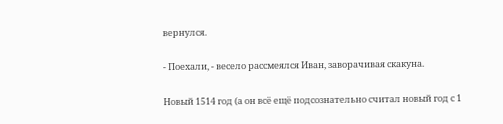вернулся.

- Поехали, - весело рассмеялся Иван, заворачивая скакуна.

Новый 1514 год (а он всё ещё подсознательно считал новый год с 1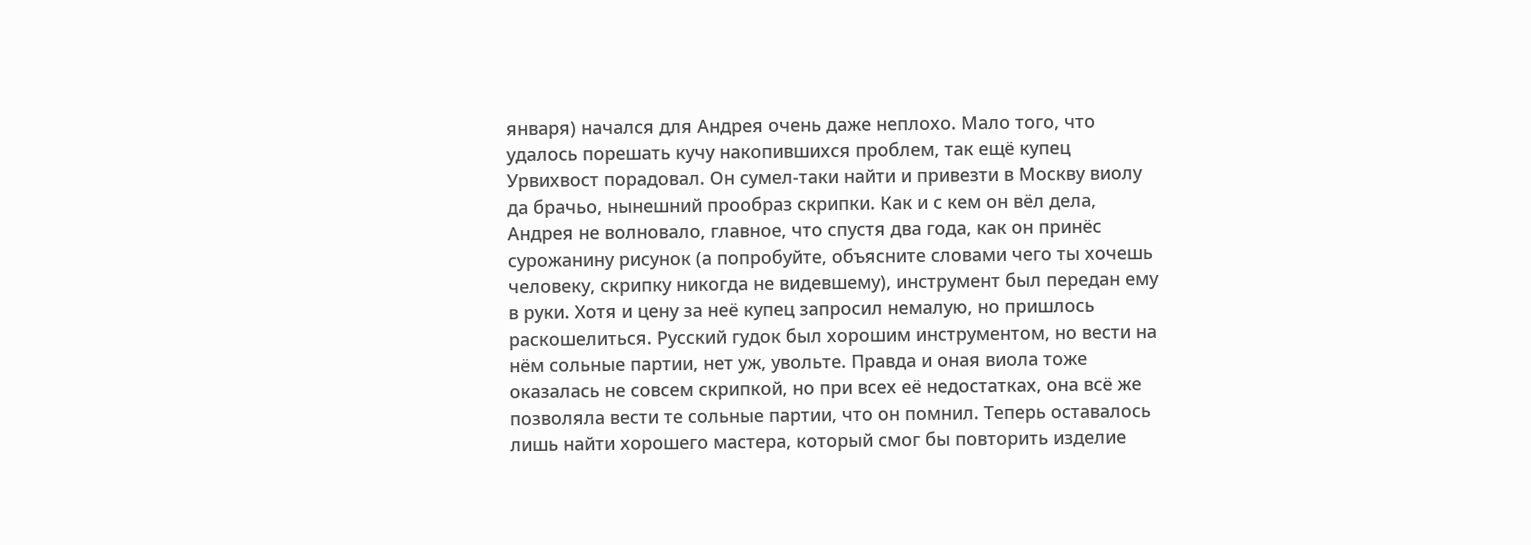января) начался для Андрея очень даже неплохо. Мало того, что удалось порешать кучу накопившихся проблем, так ещё купец Урвихвост порадовал. Он сумел-таки найти и привезти в Москву виолу да брачьо, нынешний прообраз скрипки. Как и с кем он вёл дела, Андрея не волновало, главное, что спустя два года, как он принёс сурожанину рисунок (а попробуйте, объясните словами чего ты хочешь человеку, скрипку никогда не видевшему), инструмент был передан ему в руки. Хотя и цену за неё купец запросил немалую, но пришлось раскошелиться. Русский гудок был хорошим инструментом, но вести на нём сольные партии, нет уж, увольте. Правда и оная виола тоже оказалась не совсем скрипкой, но при всех её недостатках, она всё же позволяла вести те сольные партии, что он помнил. Теперь оставалось лишь найти хорошего мастера, который смог бы повторить изделие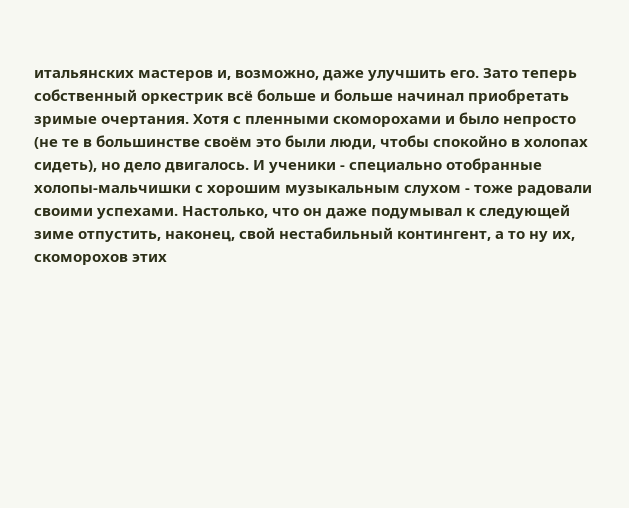итальянских мастеров и, возможно, даже улучшить его. Зато теперь собственный оркестрик всё больше и больше начинал приобретать зримые очертания. Хотя с пленными скоморохами и было непросто (не те в большинстве своём это были люди, чтобы спокойно в холопах сидеть), но дело двигалось. И ученики - специально отобранные холопы-мальчишки с хорошим музыкальным слухом - тоже радовали своими успехами. Настолько, что он даже подумывал к следующей зиме отпустить, наконец, свой нестабильный контингент, а то ну их, скоморохов этих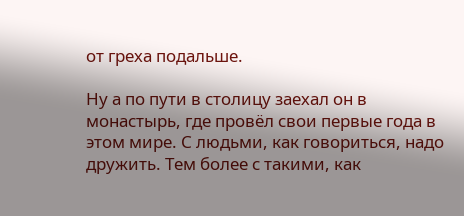от греха подальше.

Ну а по пути в столицу заехал он в монастырь, где провёл свои первые года в этом мире. С людьми, как говориться, надо дружить. Тем более с такими, как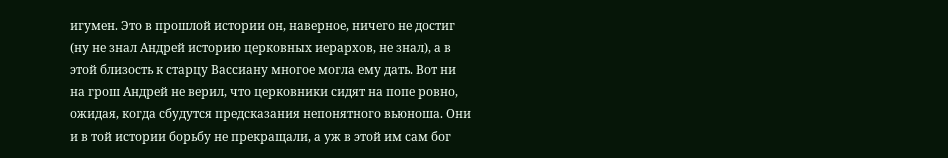игумен. Это в прошлой истории он, наверное, ничего не достиг (ну не знал Андрей историю церковных иерархов, не знал), а в этой близость к старцу Вассиану многое могла ему дать. Вот ни на грош Андрей не верил, что церковники сидят на попе ровно, ожидая, когда сбудутся предсказания непонятного вьюноша. Они и в той истории борьбу не прекращали, а уж в этой им сам бог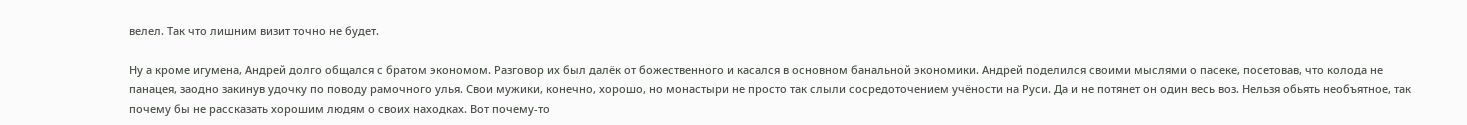велел. Так что лишним визит точно не будет.

Ну а кроме игумена, Андрей долго общался с братом экономом. Разговор их был далёк от божественного и касался в основном банальной экономики. Андрей поделился своими мыслями о пасеке, посетовав, что колода не панацея, заодно закинув удочку по поводу рамочного улья. Свои мужики, конечно, хорошо, но монастыри не просто так слыли сосредоточением учёности на Руси. Да и не потянет он один весь воз. Нельзя обьять необъятное, так почему бы не рассказать хорошим людям о своих находках. Вот почему-то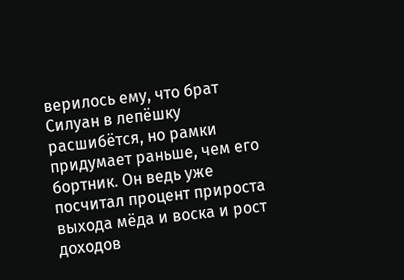верилось ему, что брат Силуан в лепёшку расшибётся, но рамки придумает раньше, чем его бортник. Он ведь уже посчитал процент прироста выхода мёда и воска и рост доходов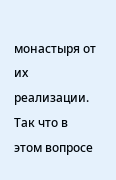монастыря от их реализации. Так что в этом вопросе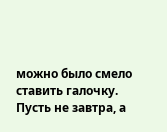можно было смело ставить галочку. Пусть не завтра, а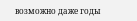возможно даже годы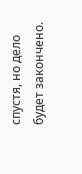спустя, но дело будет закончено.